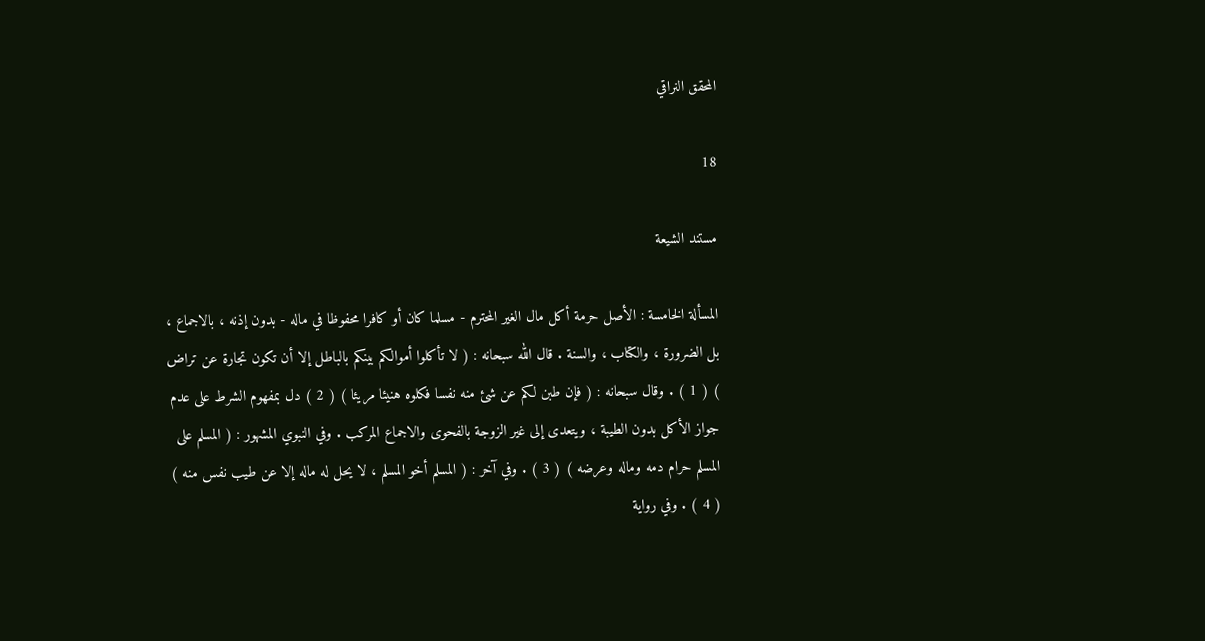المحقق النراقي

18

مستند الشيعة

المسألة الخامسة : الأصل حرمة أكل مال الغير المحترم - مسلما كان أو كافرا محفوظا في ماله - بدون إذنه ، بالاجماع ، بل الضرورة ، والكتاب ، والسنة . قال الله سبحانه : ( لا تأكلوا أموالكم بينكم بالباطل إلا أن تكون تجارة عن تراض ) ( 1 ) . وقال سبحانه : ( فإن طبن لكم عن شئ منه نفسا فكلوه هنيئا مريئا ) ( 2 ) دل بمفهوم الشرط على عدم جواز الأكل بدون الطيبة ، ويتعدى إلى غير الزوجة بالفحوى والاجماع المركب . وفي النبوي المشهور : ( المسلم على المسلم حرام دمه وماله وعرضه ) ( 3 ) . وفي آخر : ( المسلم أخو المسلم ، لا يحل له ماله إلا عن طيب نفس منه ) ( 4 ) . وفي رواية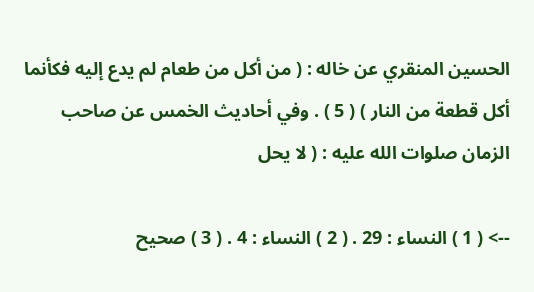الحسين المنقري عن خاله : ( من أكل من طعام لم يدع إليه فكأنما أكل قطعة من النار ) ( 5 ) . وفي أحاديث الخمس عن صاحب الزمان صلوات الله عليه : ( لا يحل

--> ( 1 ) النساء : 29 . ( 2 ) النساء : 4 . ( 3 ) صحيح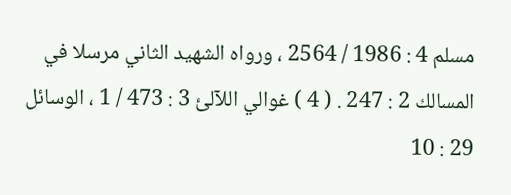مسلم 4 : 1986 / 2564 ، ورواه الشهيد الثاني مرسلا في المسالك 2 : 247 . ( 4 ) غوالي اللآلئ 3 : 473 / 1 ، الوسائل 29 : 10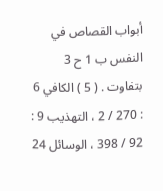أبواب القصاص في النفس ب 1 ح 3 بتفاوت . ( 5 ) الكافي 6 : 270 / 2 ، التهذيب 9 : 92 / 398 ، الوسائل 24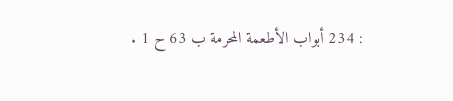: 234 أبواب الأطعمة المحرمة ب 63 ح 1 .